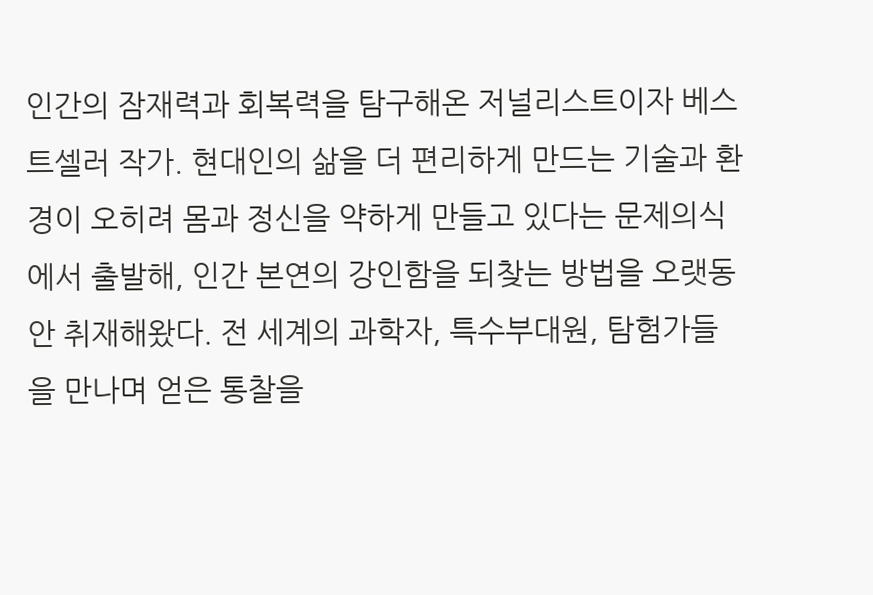인간의 잠재력과 회복력을 탐구해온 저널리스트이자 베스트셀러 작가. 현대인의 삶을 더 편리하게 만드는 기술과 환경이 오히려 몸과 정신을 약하게 만들고 있다는 문제의식에서 출발해, 인간 본연의 강인함을 되찾는 방법을 오랫동안 취재해왔다. 전 세계의 과학자, 특수부대원, 탐험가들을 만나며 얻은 통찰을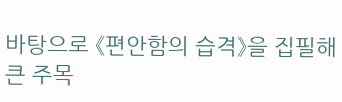바탕으로 《편안함의 습격》을 집필해 큰 주목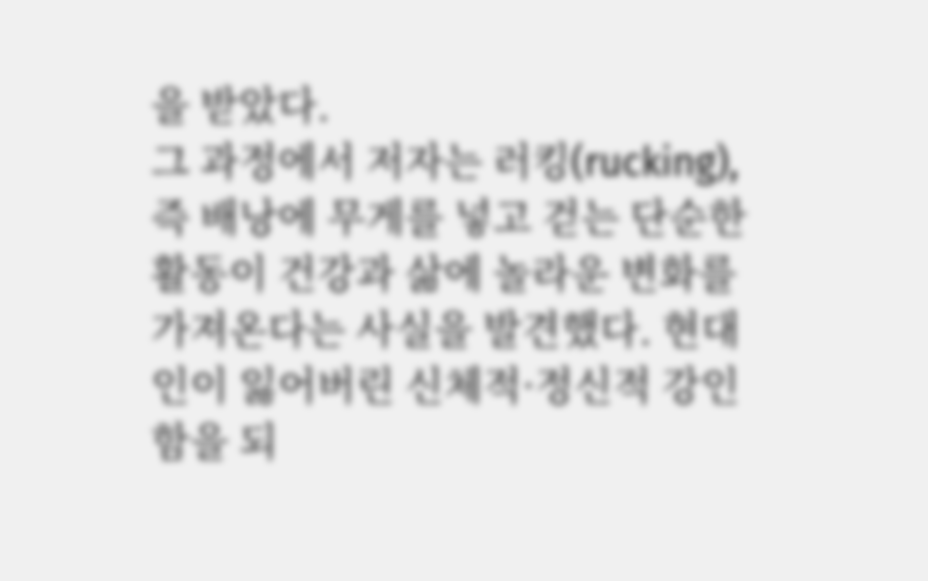을 받았다.
그 과정에서 저자는 러킹(rucking), 즉 배낭에 무게를 넣고 걷는 단순한 활동이 건강과 삶에 놀라운 변화를 가져온다는 사실을 발견했다. 현대인이 잃어버린 신체적·정신적 강인함을 되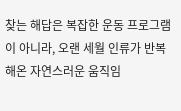찾는 해답은 복잡한 운동 프로그램이 아니라, 오랜 세월 인류가 반복해온 자연스러운 움직임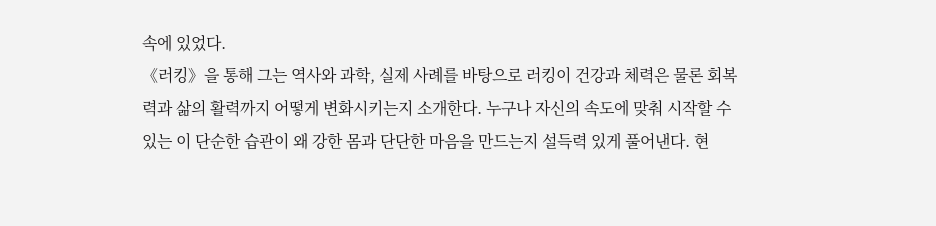속에 있었다.
《러킹》을 통해 그는 역사와 과학, 실제 사례를 바탕으로 러킹이 건강과 체력은 물론 회복력과 삶의 활력까지 어떻게 변화시키는지 소개한다. 누구나 자신의 속도에 맞춰 시작할 수 있는 이 단순한 습관이 왜 강한 몸과 단단한 마음을 만드는지 설득력 있게 풀어낸다. 현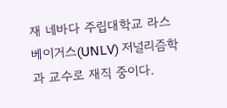재 네바다 주립대학교 라스베이거스(UNLV) 저널리즘학과 교수로 재직 중이다.